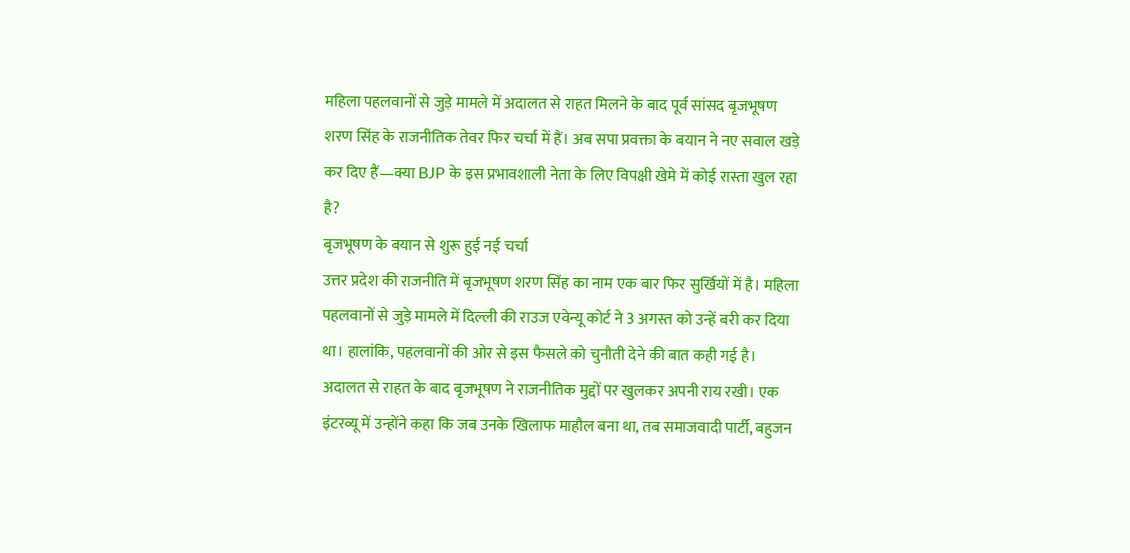महिला पहलवानों से जुड़े मामले में अदालत से राहत मिलने के बाद पूर्व सांसद बृजभूषण शरण सिंह के राजनीतिक तेवर फिर चर्चा में हैं। अब सपा प्रवक्ता के बयान ने नए सवाल खड़े कर दिए हैं—क्या BJP के इस प्रभावशाली नेता के लिए विपक्षी खेमे में कोई रास्ता खुल रहा है?
बृजभूषण के बयान से शुरू हुई नई चर्चा
उत्तर प्रदेश की राजनीति में बृजभूषण शरण सिंह का नाम एक बार फिर सुर्खियों में है। महिला पहलवानों से जुड़े मामले में दिल्ली की राउज एवेन्यू कोर्ट ने 3 अगस्त को उन्हें बरी कर दिया था। हालांकि, पहलवानों की ओर से इस फैसले को चुनौती देने की बात कही गई है।
अदालत से राहत के बाद बृजभूषण ने राजनीतिक मुद्दों पर खुलकर अपनी राय रखी। एक इंटरव्यू में उन्होंने कहा कि जब उनके खिलाफ माहौल बना था, तब समाजवादी पार्टी, बहुजन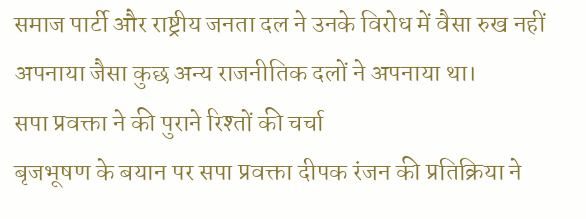समाज पार्टी और राष्ट्रीय जनता दल ने उनके विरोध में वैसा रुख नहीं अपनाया जैसा कुछ अन्य राजनीतिक दलों ने अपनाया था।
सपा प्रवक्ता ने की पुराने रिश्तों की चर्चा
बृजभूषण के बयान पर सपा प्रवक्ता दीपक रंजन की प्रतिक्रिया ने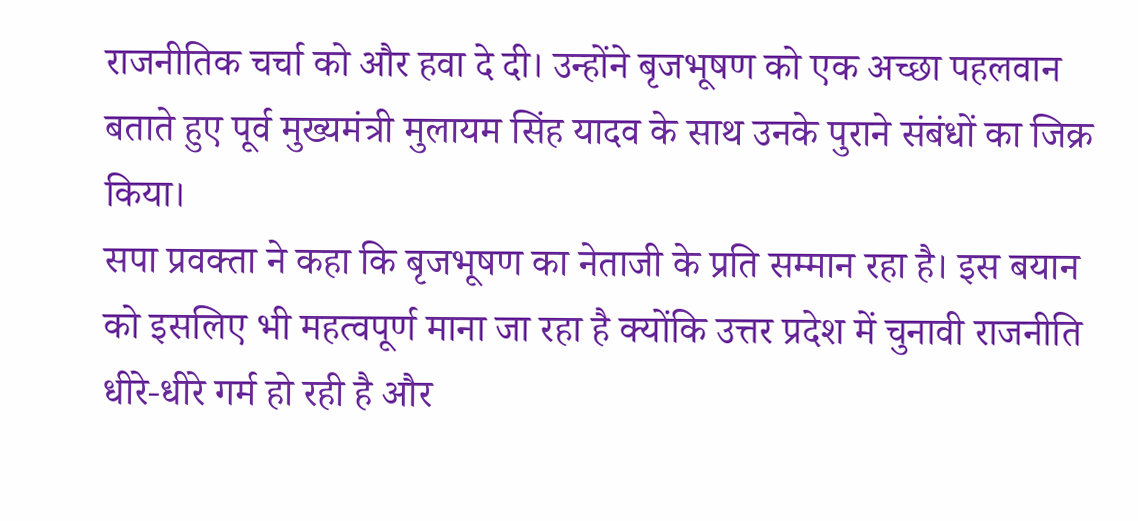राजनीतिक चर्चा को और हवा दे दी। उन्होंने बृजभूषण को एक अच्छा पहलवान बताते हुए पूर्व मुख्यमंत्री मुलायम सिंह यादव के साथ उनके पुराने संबंधों का जिक्र किया।
सपा प्रवक्ता ने कहा कि बृजभूषण का नेताजी के प्रति सम्मान रहा है। इस बयान को इसलिए भी महत्वपूर्ण माना जा रहा है क्योंकि उत्तर प्रदेश में चुनावी राजनीति धीरे-धीरे गर्म हो रही है और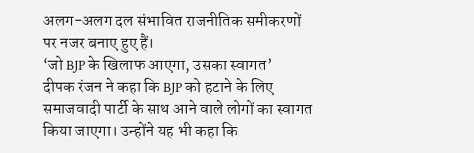अलग-अलग दल संभावित राजनीतिक समीकरणों पर नजर बनाए हुए हैं।
‘जो BJP के खिलाफ आएगा, उसका स्वागत’
दीपक रंजन ने कहा कि BJP को हटाने के लिए समाजवादी पार्टी के साथ आने वाले लोगों का स्वागत किया जाएगा। उन्होंने यह भी कहा कि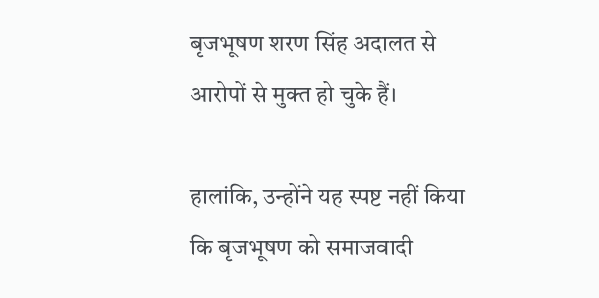बृजभूषण शरण सिंह अदालत से आरोपों से मुक्त हो चुके हैं।

हालांकि, उन्होंने यह स्पष्ट नहीं किया कि बृजभूषण को समाजवादी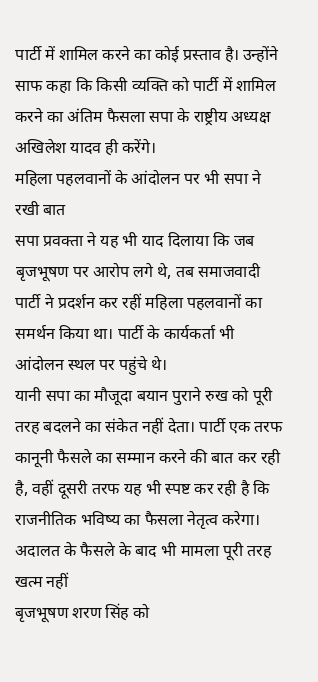पार्टी में शामिल करने का कोई प्रस्ताव है। उन्होंने साफ कहा कि किसी व्यक्ति को पार्टी में शामिल करने का अंतिम फैसला सपा के राष्ट्रीय अध्यक्ष अखिलेश यादव ही करेंगे।
महिला पहलवानों के आंदोलन पर भी सपा ने रखी बात
सपा प्रवक्ता ने यह भी याद दिलाया कि जब बृजभूषण पर आरोप लगे थे, तब समाजवादी पार्टी ने प्रदर्शन कर रहीं महिला पहलवानों का समर्थन किया था। पार्टी के कार्यकर्ता भी आंदोलन स्थल पर पहुंचे थे।
यानी सपा का मौजूदा बयान पुराने रुख को पूरी तरह बदलने का संकेत नहीं देता। पार्टी एक तरफ कानूनी फैसले का सम्मान करने की बात कर रही है, वहीं दूसरी तरफ यह भी स्पष्ट कर रही है कि राजनीतिक भविष्य का फैसला नेतृत्व करेगा।
अदालत के फैसले के बाद भी मामला पूरी तरह खत्म नहीं
बृजभूषण शरण सिंह को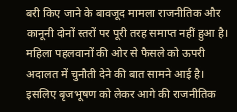बरी किए जाने के बावजूद मामला राजनीतिक और कानूनी दोनों स्तरों पर पूरी तरह समाप्त नहीं हुआ है। महिला पहलवानों की ओर से फैसले को ऊपरी अदालत में चुनौती देने की बात सामने आई है।
इसलिए बृजभूषण को लेकर आगे की राजनीतिक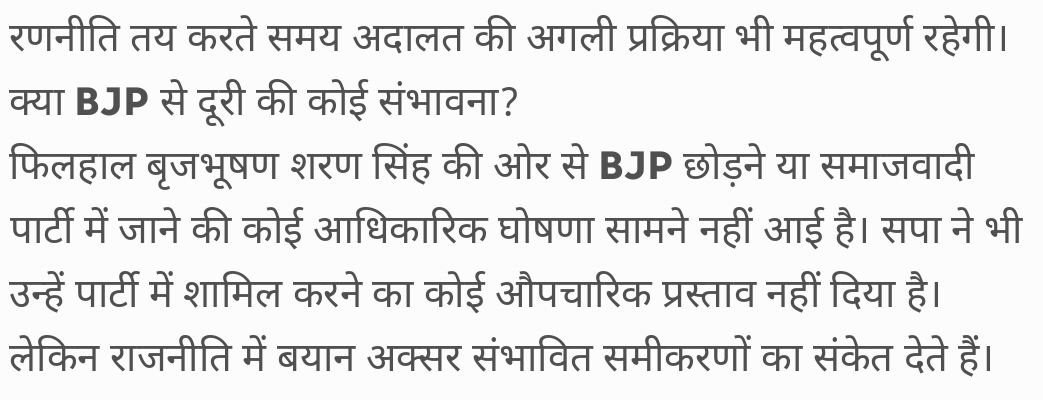रणनीति तय करते समय अदालत की अगली प्रक्रिया भी महत्वपूर्ण रहेगी।
क्या BJP से दूरी की कोई संभावना?
फिलहाल बृजभूषण शरण सिंह की ओर से BJP छोड़ने या समाजवादी पार्टी में जाने की कोई आधिकारिक घोषणा सामने नहीं आई है। सपा ने भी उन्हें पार्टी में शामिल करने का कोई औपचारिक प्रस्ताव नहीं दिया है।
लेकिन राजनीति में बयान अक्सर संभावित समीकरणों का संकेत देते हैं।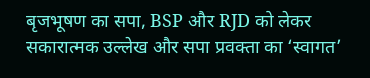बृजभूषण का सपा, BSP और RJD को लेकर सकारात्मक उल्लेख और सपा प्रवक्ता का ‘स्वागत’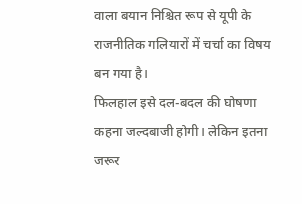वाला बयान निश्चित रूप से यूपी के राजनीतिक गलियारों में चर्चा का विषय बन गया है।
फिलहाल इसे दल-बदल की घोषणा कहना जल्दबाजी होगी। लेकिन इतना जरूर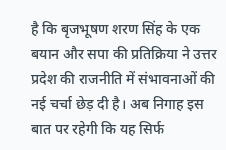है कि बृजभूषण शरण सिंह के एक बयान और सपा की प्रतिक्रिया ने उत्तर प्रदेश की राजनीति में संभावनाओं की नई चर्चा छेड़ दी है। अब निगाह इस बात पर रहेगी कि यह सिर्फ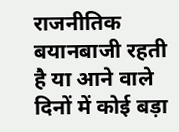राजनीतिक बयानबाजी रहती है या आने वाले दिनों में कोई बड़ा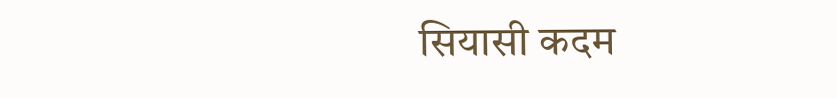सियासी कदम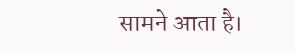सामने आता है।